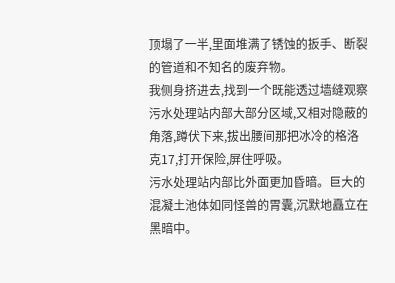顶塌了一半,里面堆满了锈蚀的扳手、断裂的管道和不知名的废弃物。
我侧身挤进去,找到一个既能透过墙缝观察污水处理站内部大部分区域,又相对隐蔽的角落,蹲伏下来,拔出腰间那把冰冷的格洛克17,打开保险,屏住呼吸。
污水处理站内部比外面更加昏暗。巨大的混凝土池体如同怪兽的胃囊,沉默地矗立在黑暗中。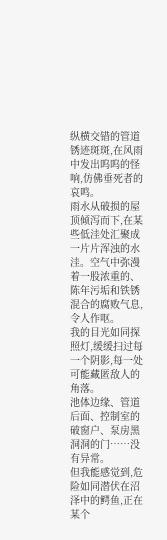纵横交错的管道锈迹斑斑,在风雨中发出呜呜的怪响,仿佛垂死者的哀鸣。
雨水从破损的屋顶倾泻而下,在某些低洼处汇聚成一片片浑浊的水洼。空气中弥漫着一股浓重的、陈年污垢和铁锈混合的腐败气息,令人作呕。
我的目光如同探照灯,缓缓扫过每一个阴影,每一处可能藏匿敌人的角落。
池体边缘、管道后面、控制室的破窗户、泵房黑洞洞的门……没有异常。
但我能感觉到,危险如同潜伏在沼泽中的鳄鱼,正在某个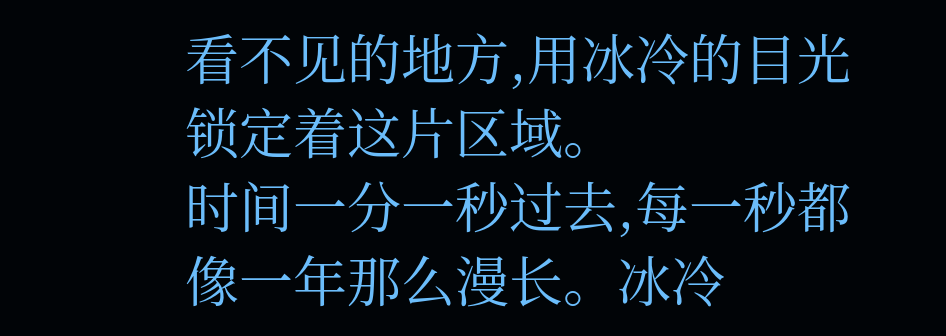看不见的地方,用冰冷的目光锁定着这片区域。
时间一分一秒过去,每一秒都像一年那么漫长。冰冷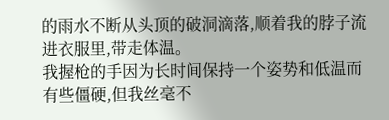的雨水不断从头顶的破洞滴落,顺着我的脖子流进衣服里,带走体温。
我握枪的手因为长时间保持一个姿势和低温而有些僵硬,但我丝毫不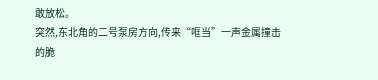敢放松。
突然,东北角的二号泵房方向,传来“哐当”一声金属撞击的脆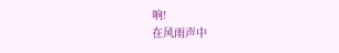响!
在风雨声中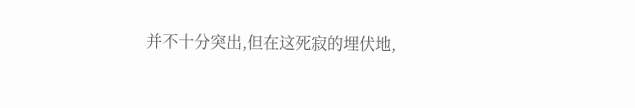并不十分突出,但在这死寂的埋伏地,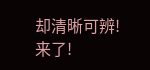却清晰可辨!
来了!